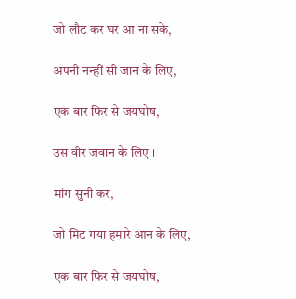जो लौट कर घर आ ना सके,

अपनी नन्हीं सी जान के लिए,

एक बार फिर से जयघोष,

उस वीर जवान के लिए ।

मांग सुनी कर,

जो मिट गया हमारे आन के लिए,

एक बार फिर से जयघोष,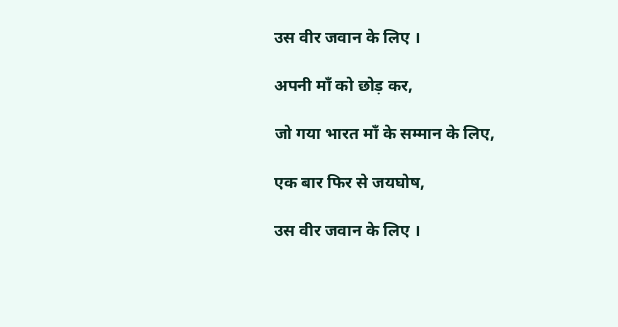उस वीर जवान के लिए ।

अपनी माँ को छोड़ कर,

जो गया भारत माँ के सम्मान के लिए,

एक बार फिर से जयघोष,

उस वीर जवान के लिए ।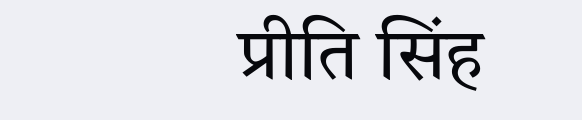प्रीति सिंह